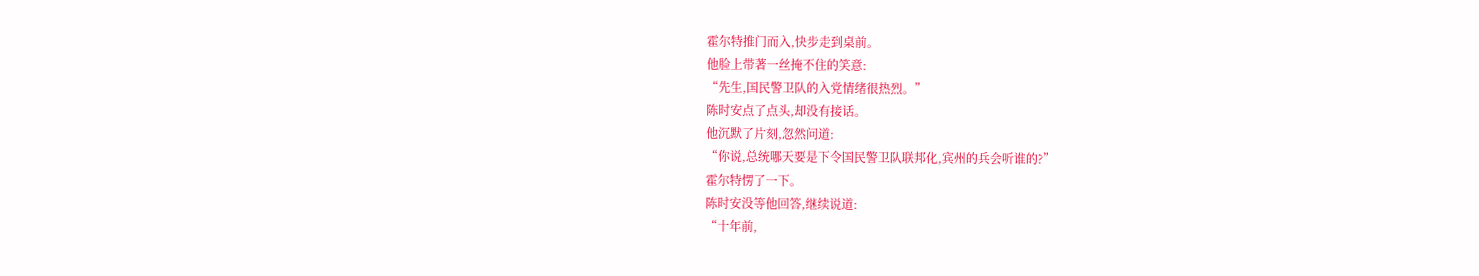霍尔特推门而入,快步走到桌前。
他脸上带著一丝掩不住的笑意:
“先生,国民警卫队的入党情绪很热烈。”
陈时安点了点头,却没有接话。
他沉默了片刻,忽然问道:
“你说,总统哪天要是下令国民警卫队联邦化,宾州的兵会听谁的?”
霍尔特愣了一下。
陈时安没等他回答,继续说道:
“十年前,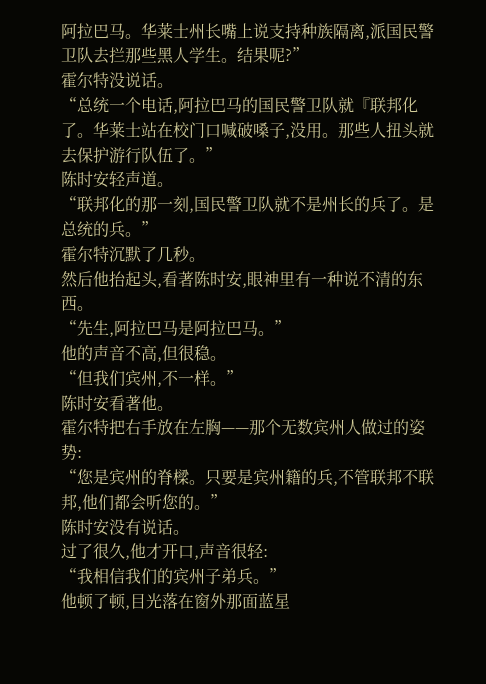阿拉巴马。华莱士州长嘴上说支持种族隔离,派国民警卫队去拦那些黑人学生。结果呢?”
霍尔特没说话。
“总统一个电话,阿拉巴马的国民警卫队就『联邦化了。华莱士站在校门口喊破嗓子,没用。那些人扭头就去保护游行队伍了。”
陈时安轻声道。
“联邦化的那一刻,国民警卫队就不是州长的兵了。是总统的兵。”
霍尔特沉默了几秒。
然后他抬起头,看著陈时安,眼神里有一种说不清的东西。
“先生,阿拉巴马是阿拉巴马。”
他的声音不高,但很稳。
“但我们宾州,不一样。”
陈时安看著他。
霍尔特把右手放在左胸——那个无数宾州人做过的姿势:
“您是宾州的脊樑。只要是宾州籍的兵,不管联邦不联邦,他们都会听您的。”
陈时安没有说话。
过了很久,他才开口,声音很轻:
“我相信我们的宾州子弟兵。”
他顿了顿,目光落在窗外那面蓝星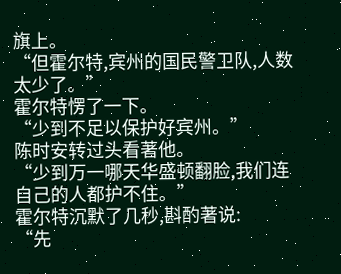旗上。
“但霍尔特,宾州的国民警卫队,人数太少了。”
霍尔特愣了一下。
“少到不足以保护好宾州。”
陈时安转过头看著他。
“少到万一哪天华盛顿翻脸,我们连自己的人都护不住。”
霍尔特沉默了几秒,斟酌著说:
“先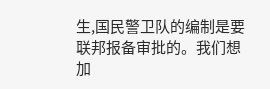生,国民警卫队的编制是要联邦报备审批的。我们想加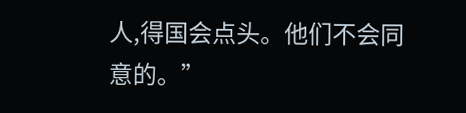人,得国会点头。他们不会同意的。”